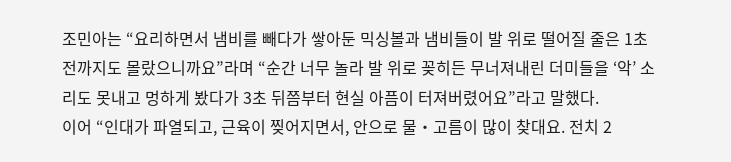조민아는 “요리하면서 냄비를 빼다가 쌓아둔 믹싱볼과 냄비들이 발 위로 떨어질 줄은 1초 전까지도 몰랐으니까요”라며 “순간 너무 놀라 발 위로 꽂히든 무너져내린 더미들을 ‘악’ 소리도 못내고 멍하게 봤다가 3초 뒤쯤부터 현실 아픔이 터져버렸어요”라고 말했다.
이어 “인대가 파열되고, 근육이 찢어지면서, 안으로 물‧고름이 많이 찾대요. 전치 2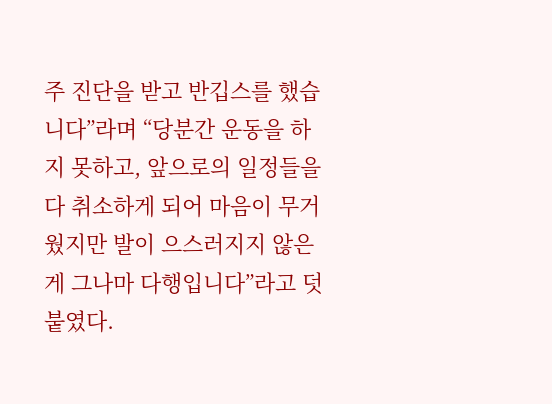주 진단을 받고 반깁스를 했습니다”라며 “당분간 운동을 하지 못하고, 앞으로의 일정들을 다 취소하게 되어 마음이 무거웠지만 발이 으스러지지 않은 게 그나마 다행입니다”라고 덧붙였다.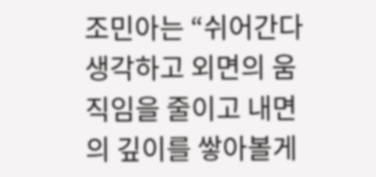조민아는 “쉬어간다 생각하고 외면의 움직임을 줄이고 내면의 깊이를 쌓아볼게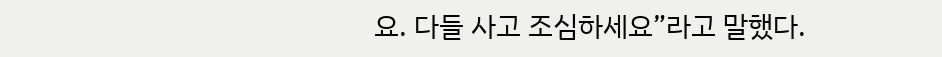요. 다들 사고 조심하세요”라고 말했다.